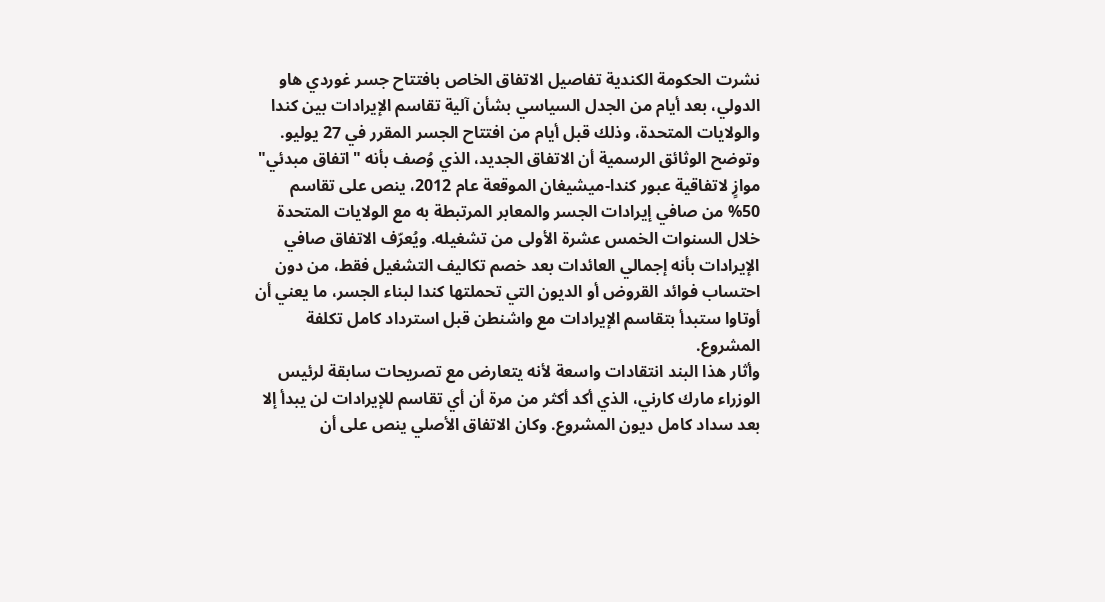نشرت الحكومة الكندية تفاصيل الاتفاق الخاص بافتتاح جسر غوردي هاو الدولي، بعد أيام من الجدل السياسي بشأن آلية تقاسم الإيرادات بين كندا والولايات المتحدة، وذلك قبل أيام من افتتاح الجسر المقرر في 27 يوليو. وتوضح الوثائق الرسمية أن الاتفاق الجديد، الذي وُصف بأنه "اتفاق مبدئي" موازٍ لاتفاقية عبور كندا-ميشيغان الموقعة عام 2012، ينص على تقاسم 50% من صافي إيرادات الجسر والمعابر المرتبطة به مع الولايات المتحدة خلال السنوات الخمس عشرة الأولى من تشغيله. ويُعرّف الاتفاق صافي الإيرادات بأنه إجمالي العائدات بعد خصم تكاليف التشغيل فقط، من دون احتساب فوائد القروض أو الديون التي تحملتها كندا لبناء الجسر، ما يعني أن أوتاوا ستبدأ بتقاسم الإيرادات مع واشنطن قبل استرداد كامل تكلفة المشروع.
وأثار هذا البند انتقادات واسعة لأنه يتعارض مع تصريحات سابقة لرئيس الوزراء مارك كارني، الذي أكد أكثر من مرة أن أي تقاسم للإيرادات لن يبدأ إلا بعد سداد كامل ديون المشروع. وكان الاتفاق الأصلي ينص على أن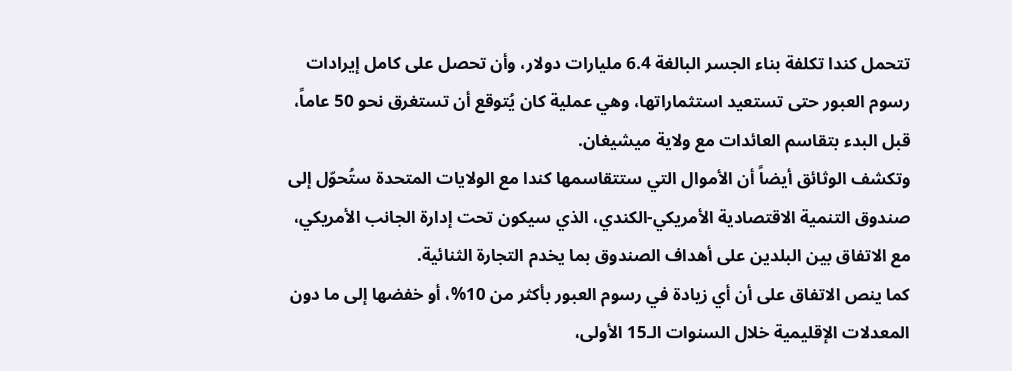تتحمل كندا تكلفة بناء الجسر البالغة 6.4 مليارات دولار، وأن تحصل على كامل إيرادات رسوم العبور حتى تستعيد استثماراتها، وهي عملية كان يُتوقع أن تستغرق نحو 50 عاماً، قبل البدء بتقاسم العائدات مع ولاية ميشيغان.
وتكشف الوثائق أيضاً أن الأموال التي ستتقاسمها كندا مع الولايات المتحدة ستُحوّل إلى صندوق التنمية الاقتصادية الأمريكي-الكندي، الذي سيكون تحت إدارة الجانب الأمريكي، مع الاتفاق بين البلدين على أهداف الصندوق بما يخدم التجارة الثنائية.
كما ينص الاتفاق على أن أي زيادة في رسوم العبور بأكثر من 10%، أو خفضها إلى ما دون المعدلات الإقليمية خلال السنوات الـ15 الأولى،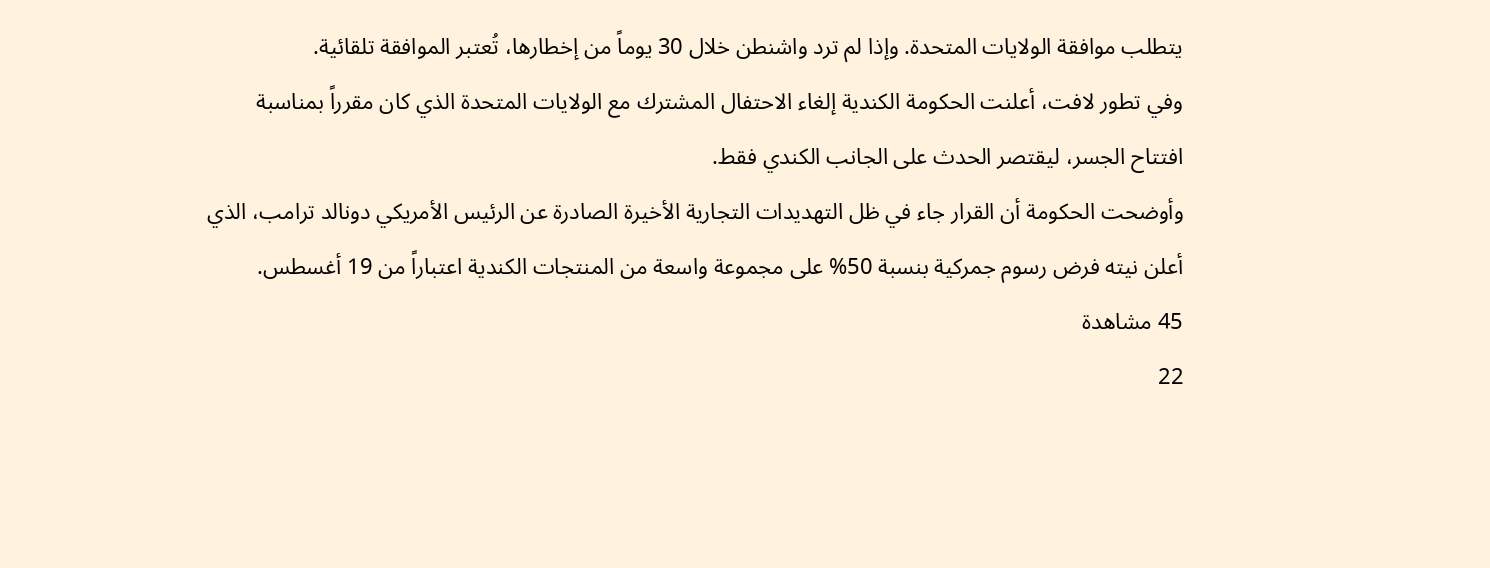يتطلب موافقة الولايات المتحدة. وإذا لم ترد واشنطن خلال 30 يوماً من إخطارها، تُعتبر الموافقة تلقائية.
وفي تطور لافت، أعلنت الحكومة الكندية إلغاء الاحتفال المشترك مع الولايات المتحدة الذي كان مقرراً بمناسبة افتتاح الجسر، ليقتصر الحدث على الجانب الكندي فقط.
وأوضحت الحكومة أن القرار جاء في ظل التهديدات التجارية الأخيرة الصادرة عن الرئيس الأمريكي دونالد ترامب، الذي أعلن نيته فرض رسوم جمركية بنسبة 50% على مجموعة واسعة من المنتجات الكندية اعتباراً من 19 أغسطس.
45 مشاهدة
22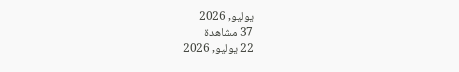يوليو, 2026
37 مشاهدة
22 يوليو, 2026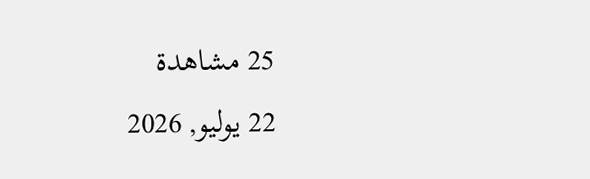25 مشاهدة
22 يوليو, 2026